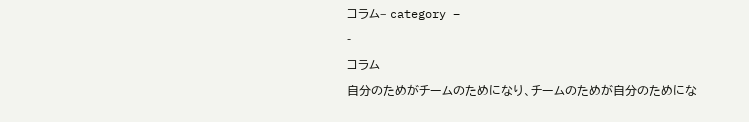コラム– category –
-
コラム
自分のためがチームのためになり、チームのためが自分のためにな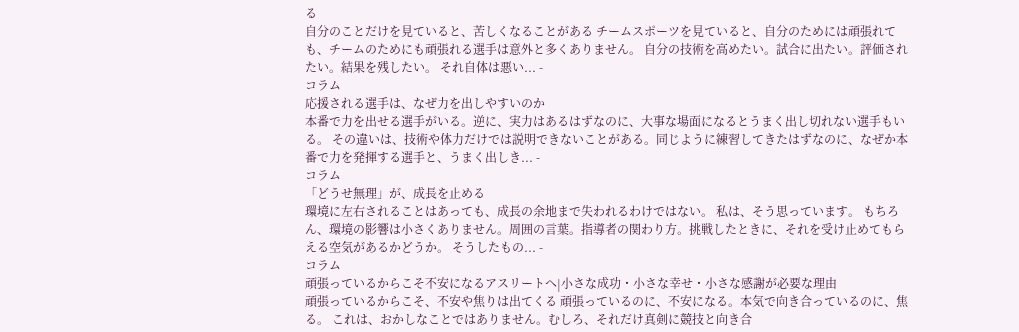る
自分のことだけを見ていると、苦しくなることがある チームスポーツを見ていると、自分のためには頑張れても、チームのためにも頑張れる選手は意外と多くありません。 自分の技術を高めたい。試合に出たい。評価されたい。結果を残したい。 それ自体は悪い... -
コラム
応援される選手は、なぜ力を出しやすいのか
本番で力を出せる選手がいる。逆に、実力はあるはずなのに、大事な場面になるとうまく出し切れない選手もいる。 その違いは、技術や体力だけでは説明できないことがある。同じように練習してきたはずなのに、なぜか本番で力を発揮する選手と、うまく出しき... -
コラム
「どうせ無理」が、成長を止める
環境に左右されることはあっても、成長の余地まで失われるわけではない。 私は、そう思っています。 もちろん、環境の影響は小さくありません。周囲の言葉。指導者の関わり方。挑戦したときに、それを受け止めてもらえる空気があるかどうか。 そうしたもの... -
コラム
頑張っているからこそ不安になるアスリートへ|小さな成功・小さな幸せ・小さな感謝が必要な理由
頑張っているからこそ、不安や焦りは出てくる 頑張っているのに、不安になる。本気で向き合っているのに、焦る。 これは、おかしなことではありません。むしろ、それだけ真剣に競技と向き合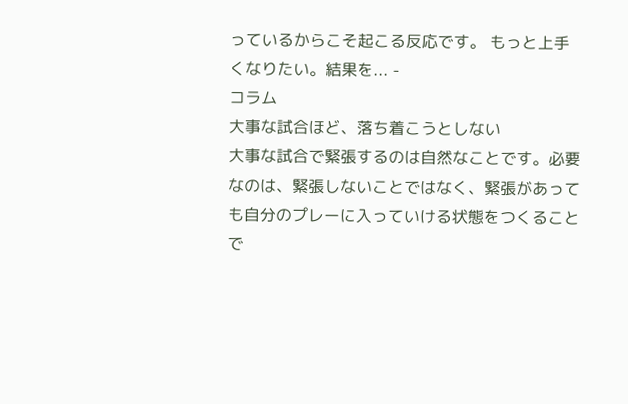っているからこそ起こる反応です。 もっと上手くなりたい。結果を... -
コラム
大事な試合ほど、落ち着こうとしない
大事な試合で緊張するのは自然なことです。必要なのは、緊張しないことではなく、緊張があっても自分のプレーに入っていける状態をつくることで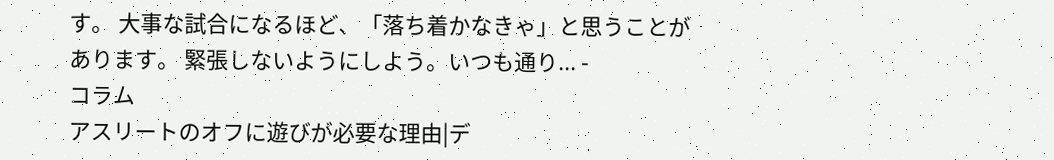す。 大事な試合になるほど、「落ち着かなきゃ」と思うことがあります。 緊張しないようにしよう。いつも通り... -
コラム
アスリートのオフに遊びが必要な理由|デ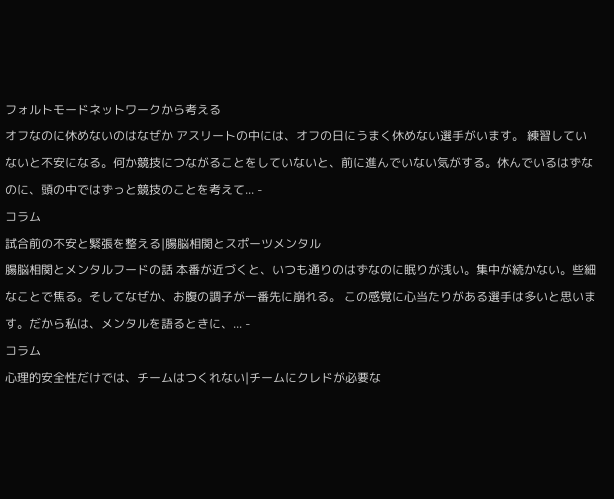フォルトモードネットワークから考える
オフなのに休めないのはなぜか アスリートの中には、オフの日にうまく休めない選手がいます。 練習していないと不安になる。何か競技につながることをしていないと、前に進んでいない気がする。休んでいるはずなのに、頭の中ではずっと競技のことを考えて... -
コラム
試合前の不安と緊張を整える|腸脳相関とスポーツメンタル
腸脳相関とメンタルフードの話 本番が近づくと、いつも通りのはずなのに眠りが浅い。集中が続かない。些細なことで焦る。そしてなぜか、お腹の調子が一番先に崩れる。 この感覚に心当たりがある選手は多いと思います。だから私は、メンタルを語るときに、... -
コラム
心理的安全性だけでは、チームはつくれない|チームにクレドが必要な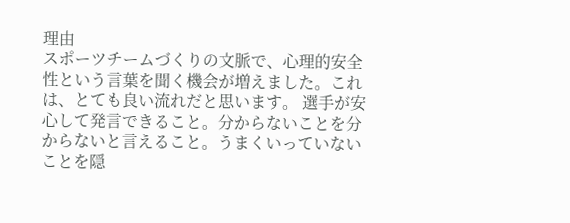理由
スポーツチームづくりの文脈で、心理的安全性という言葉を聞く機会が増えました。これは、とても良い流れだと思います。 選手が安心して発言できること。分からないことを分からないと言えること。うまくいっていないことを隠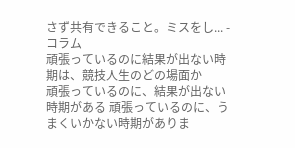さず共有できること。ミスをし... -
コラム
頑張っているのに結果が出ない時期は、競技人生のどの場面か
頑張っているのに、結果が出ない時期がある 頑張っているのに、うまくいかない時期がありま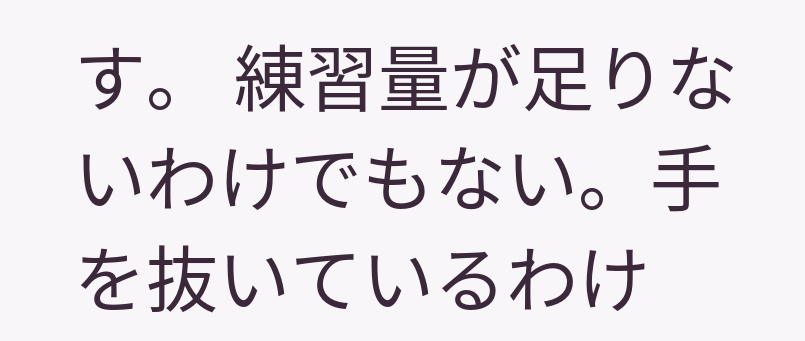す。 練習量が足りないわけでもない。手を抜いているわけ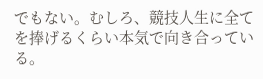でもない。むしろ、競技人生に全てを捧げるくらい本気で向き合っている。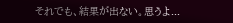それでも、結果が出ない。思うよ...